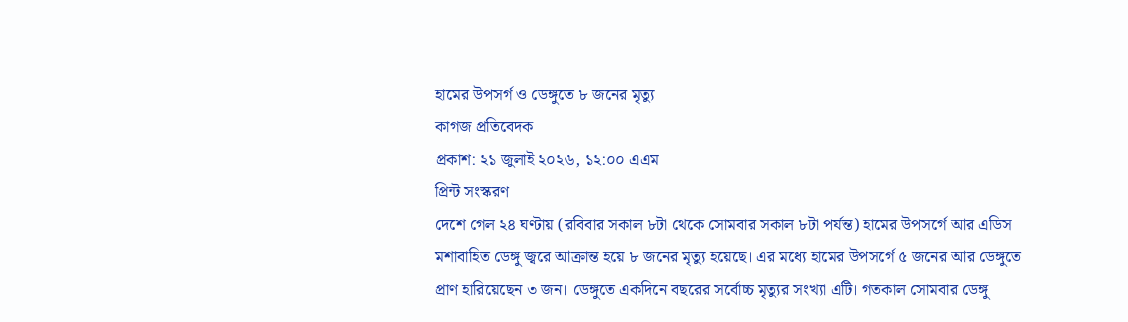হামের উপসর্গ ও ডেঙ্গুতে ৮ জনের মৃত্যু
কাগজ প্রতিবেদক
প্রকাশ: ২১ জুলাই ২০২৬, ১২:০০ এএম
প্রিন্ট সংস্করণ
দেশে গেল ২৪ ঘণ্টায় (রবিবার সকাল ৮টা থেকে সোমবার সকাল ৮টা পর্যন্ত) হামের উপসর্গে আর এডিস মশাবাহিত ডেঙ্গু জ্বরে আক্রান্ত হয়ে ৮ জনের মৃত্যু হয়েছে। এর মধ্যে হামের উপসর্গে ৫ জনের আর ডেঙ্গুতে প্রাণ হারিয়েছেন ৩ জন। ডেঙ্গুতে একদিনে বছরের সর্বোচ্চ মৃত্যুর সংখ্যা এটি। গতকাল সোমবার ডেঙ্গু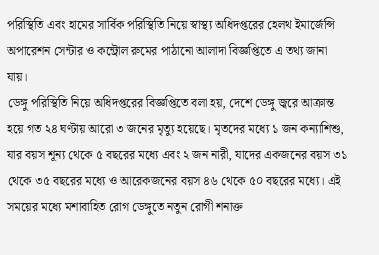পরিস্থিতি এবং হামের সার্বিক পরিস্থিতি নিয়ে স্বাস্থ্য অধিদপ্তরের হেলথ ইমার্জেন্সি অপারেশন সেন্টার ও কন্ট্রোল রুমের পাঠানো আলাদা বিজ্ঞপ্তিতে এ তথ্য জানা যায়।
ডেঙ্গু পরিস্থিতি নিয়ে অধিদপ্তরের বিজ্ঞপ্তিতে বলা হয়, দেশে ডেঙ্গু জ্বরে আক্রান্ত হয়ে গত ২৪ ঘণ্টায় আরো ৩ জনের মৃত্যু হয়েছে। মৃতদের মধ্যে ১ জন কন্যাশিশু, যার বয়স শূন্য থেকে ৫ বছরের মধ্যে এবং ২ জন নারী, যাদের একজনের বয়স ৩১ থেকে ৩৫ বছরের মধ্যে ও আরেকজনের বয়স ৪৬ থেকে ৫০ বছরের মধ্যে। এই সময়ের মধ্যে মশাবাহিত রোগ ডেঙ্গুতে নতুন রোগী শনাক্ত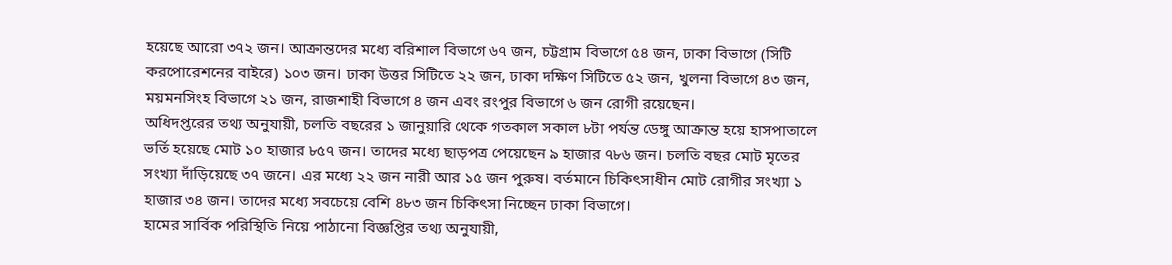হয়েছে আরো ৩৭২ জন। আক্রান্তদের মধ্যে বরিশাল বিভাগে ৬৭ জন, চট্টগ্রাম বিভাগে ৫৪ জন, ঢাকা বিভাগে (সিটি করপোরেশনের বাইরে) ১০৩ জন। ঢাকা উত্তর সিটিতে ২২ জন, ঢাকা দক্ষিণ সিটিতে ৫২ জন, খুলনা বিভাগে ৪৩ জন, ময়মনসিংহ বিভাগে ২১ জন, রাজশাহী বিভাগে ৪ জন এবং রংপুর বিভাগে ৬ জন রোগী রয়েছেন।
অধিদপ্তরের তথ্য অনুযায়ী, চলতি বছরের ১ জানুয়ারি থেকে গতকাল সকাল ৮টা পর্যন্ত ডেঙ্গু আক্রান্ত হয়ে হাসপাতালে ভর্তি হয়েছে মোট ১০ হাজার ৮৫৭ জন। তাদের মধ্যে ছাড়পত্র পেয়েছেন ৯ হাজার ৭৮৬ জন। চলতি বছর মোট মৃতের সংখ্যা দাঁড়িয়েছে ৩৭ জনে। এর মধ্যে ২২ জন নারী আর ১৫ জন পুরুষ। বর্তমানে চিকিৎসাধীন মোট রোগীর সংখ্যা ১ হাজার ৩৪ জন। তাদের মধ্যে সবচেয়ে বেশি ৪৮৩ জন চিকিৎসা নিচ্ছেন ঢাকা বিভাগে।
হামের সার্বিক পরিস্থিতি নিয়ে পাঠানো বিজ্ঞপ্তির তথ্য অনুযায়ী,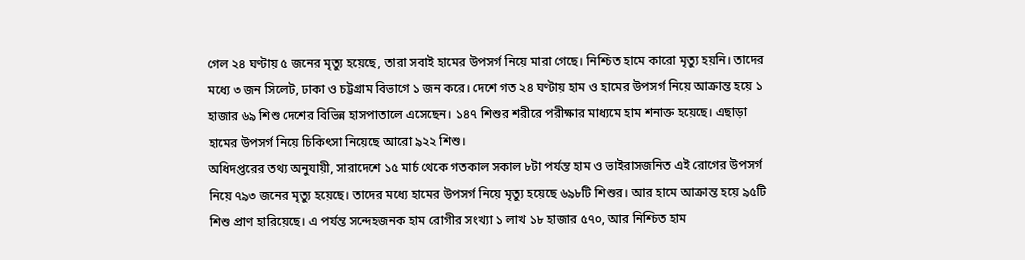গেল ২৪ ঘণ্টায় ৫ জনের মৃত্যু হয়েছে, তারা সবাই হামের উপসর্গ নিয়ে মারা গেছে। নিশ্চিত হামে কারো মৃত্যু হয়নি। তাদের মধ্যে ৩ জন সিলেট, ঢাকা ও চট্টগ্রাম বিভাগে ১ জন করে। দেশে গত ২৪ ঘণ্টায় হাম ও হামের উপসর্গ নিয়ে আক্রান্ত হয়ে ১ হাজার ৬৯ শিশু দেশের বিভিন্ন হাসপাতালে এসেছেন। ১৪৭ শিশুর শরীরে পরীক্ষার মাধ্যমে হাম শনাক্ত হয়েছে। এছাড়া হামের উপসর্গ নিয়ে চিকিৎসা নিয়েছে আরো ৯২২ শিশু।
অধিদপ্তরের তথ্য অনুযায়ী, সারাদেশে ১৫ মার্চ থেকে গতকাল সকাল ৮টা পর্যন্ত হাম ও ভাইরাসজনিত এই রোগের উপসর্গ নিয়ে ৭৯৩ জনের মৃত্যু হয়েছে। তাদের মধ্যে হামের উপসর্গ নিয়ে মৃত্যু হয়েছে ৬৯৮টি শিশুর। আর হামে আক্রান্ত হয়ে ৯৫টি শিশু প্রাণ হারিয়েছে। এ পর্যন্ত সন্দেহজনক হাম রোগীর সংখ্যা ১ লাখ ১৮ হাজার ৫৭০, আর নিশ্চিত হাম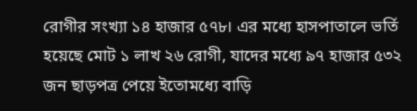রোগীর সংখ্যা ১৪ হাজার ৫৭৮। এর মধ্যে হাসপাতালে ভর্তি হয়েছে মোট ১ লাখ ২৬ রোগী, যাদের মধ্যে ৯৭ হাজার ৫৩২ জন ছাড়পত্র পেয়ে ইতোমধ্যে বাড়ি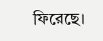ফিরেছে।